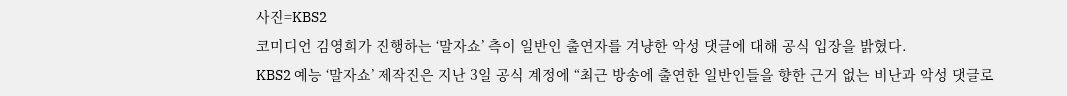사진=KBS2
코미디언 김영희가 진행하는 ‘말자쇼’ 측이 일반인 출연자를 겨냥한 악성 댓글에 대해 공식 입장을 밝혔다.
KBS2 예능 ‘말자쇼’ 제작진은 지난 3일 공식 계정에 “최근 방송에 출연한 일반인들을 향한 근거 없는 비난과 악성 댓글로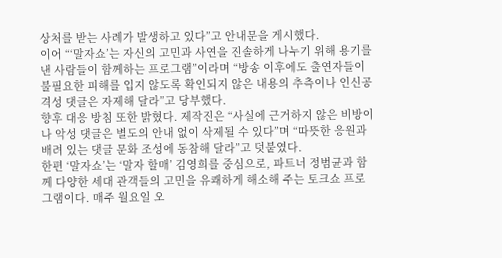상처를 받는 사례가 발생하고 있다”고 안내문을 게시했다.
이어 “‘말자쇼’는 자신의 고민과 사연을 진솔하게 나누기 위해 용기를 낸 사람들이 함께하는 프로그램”이라며 “방송 이후에도 출연자들이 불필요한 피해를 입지 않도록 확인되지 않은 내용의 추측이나 인신공격성 댓글은 자제해 달라”고 당부했다.
향후 대응 방침 또한 밝혔다. 제작진은 “사실에 근거하지 않은 비방이나 악성 댓글은 별도의 안내 없이 삭제될 수 있다”며 “따뜻한 응원과 배려 있는 댓글 문화 조성에 동참해 달라”고 덧붙였다.
한편 ‘말자쇼’는 ‘말자 할매’ 김영희를 중심으로, 파트너 정범균과 함께 다양한 세대 관객들의 고민을 유쾌하게 해소해 주는 토크쇼 프로그램이다. 매주 월요일 오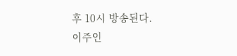후 10시 방송된다.
이주인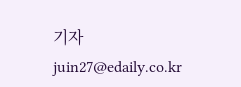기자 juin27@edaily.co.kr